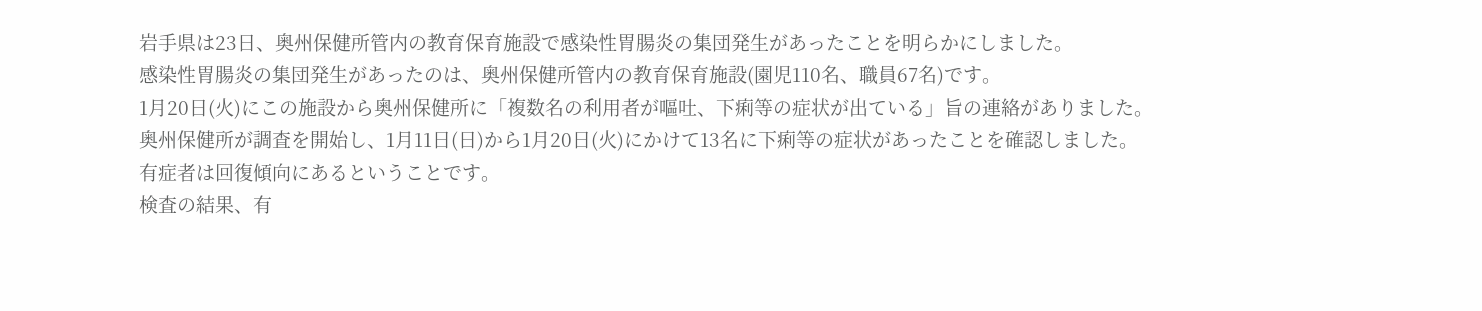岩手県は23日、奥州保健所管内の教育保育施設で感染性胃腸炎の集団発生があったことを明らかにしました。
感染性胃腸炎の集団発生があったのは、奥州保健所管内の教育保育施設(園児110名、職員67名)です。
1月20日(火)にこの施設から奥州保健所に「複数名の利用者が嘔吐、下痢等の症状が出ている」旨の連絡がありました。
奥州保健所が調査を開始し、1月11日(日)から1月20日(火)にかけて13名に下痢等の症状があったことを確認しました。
有症者は回復傾向にあるということです。
検査の結果、有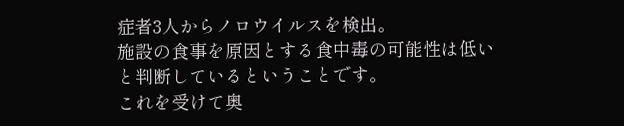症者3人からノロウイルスを検出。
施設の食事を原因とする食中毒の可能性は低いと判断しているということです。
これを受けて奥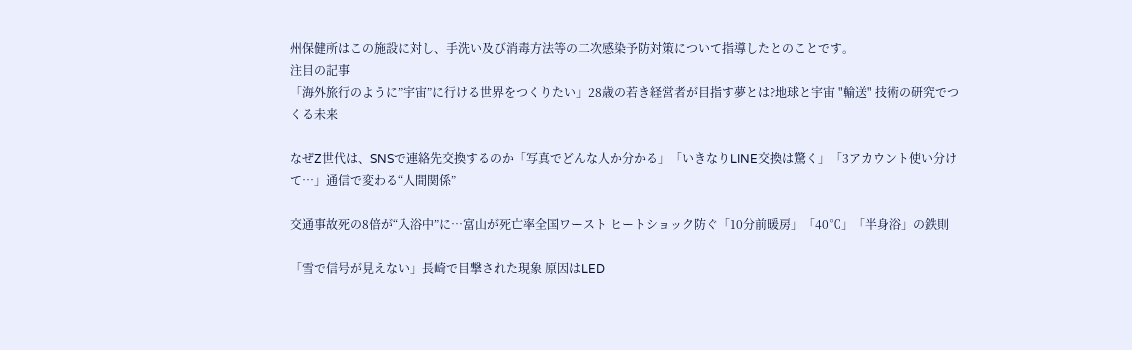州保健所はこの施設に対し、手洗い及び消毒方法等の二次感染予防対策について指導したとのことです。
注目の記事
「海外旅行のように”宇宙”に行ける世界をつくりたい」28歳の若き経営者が目指す夢とは?地球と宇宙 "輸送" 技術の研究でつくる未来

なぜZ世代は、SNSで連絡先交換するのか「写真でどんな人か分かる」「いきなりLINE交換は驚く」「3アカウント使い分けて…」通信で変わる“人間関係”

交通事故死の8倍が“入浴中”に…富山が死亡率全国ワースト ヒートショック防ぐ「10分前暖房」「40℃」「半身浴」の鉄則

「雪で信号が見えない」長崎で目撃された現象 原因はLED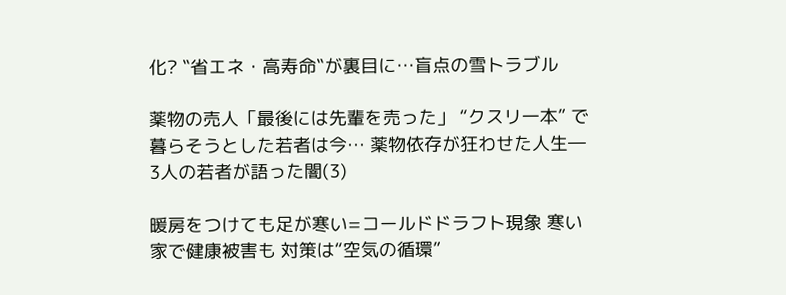化? ‟省エネ・高寿命‟が裏目に…盲点の雪トラブル

薬物の売人「最後には先輩を売った」 “クスリ一本” で暮らそうとした若者は今… 薬物依存が狂わせた人生― 3人の若者が語った闇(3)

暖房をつけても足が寒い=コールドドラフト現象 寒い家で健康被害も 対策は“空気の循環”